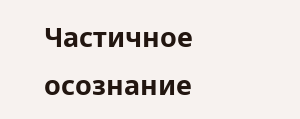Частичное осознание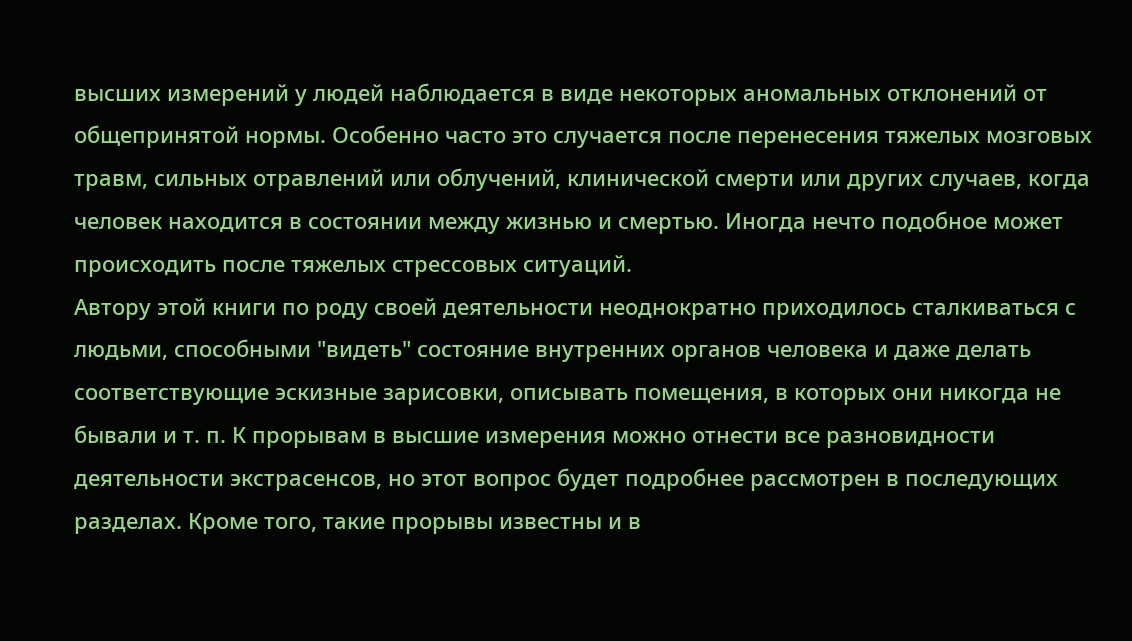высших измерений у людей наблюдается в виде некоторых аномальных отклонений от общепринятой нормы. Особенно часто это случается после перенесения тяжелых мозговых травм, сильных отравлений или облучений, клинической смерти или других случаев, когда человек находится в состоянии между жизнью и смертью. Иногда нечто подобное может происходить после тяжелых стрессовых ситуаций.
Автору этой книги по роду своей деятельности неоднократно приходилось сталкиваться с людьми, способными "видеть" состояние внутренних органов человека и даже делать соответствующие эскизные зарисовки, описывать помещения, в которых они никогда не бывали и т. п. К прорывам в высшие измерения можно отнести все разновидности деятельности экстрасенсов, но этот вопрос будет подробнее рассмотрен в последующих разделах. Кроме того, такие прорывы известны и в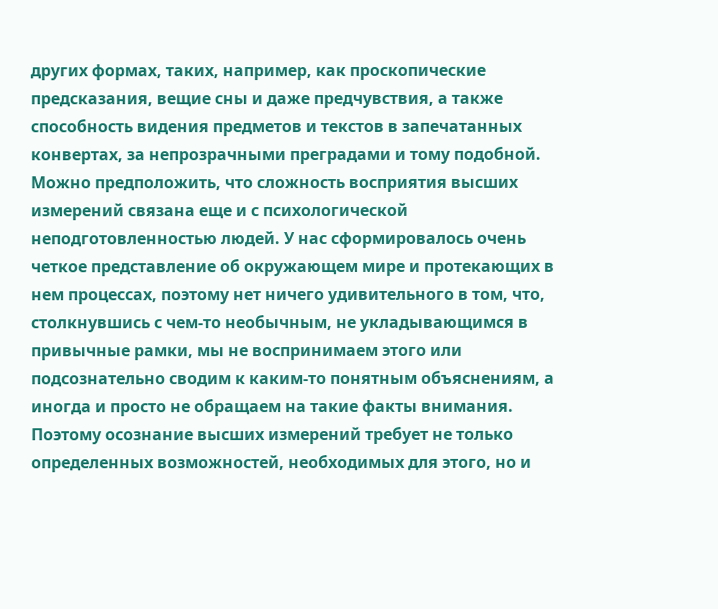других формах, таких, например, как проскопические предсказания, вещие сны и даже предчувствия, а также способность видения предметов и текстов в запечатанных конвертах, за непрозрачными преградами и тому подобной.
Можно предположить, что сложность восприятия высших измерений связана еще и с психологической неподготовленностью людей. У нас сформировалось очень четкое представление об окружающем мире и протекающих в нем процессах, поэтому нет ничего удивительного в том, что, столкнувшись с чем-то необычным, не укладывающимся в привычные рамки, мы не воспринимаем этого или подсознательно сводим к каким-то понятным объяснениям, а иногда и просто не обращаем на такие факты внимания.
Поэтому осознание высших измерений требует не только определенных возможностей, необходимых для этого, но и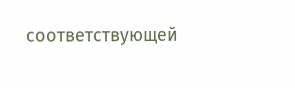соответствующей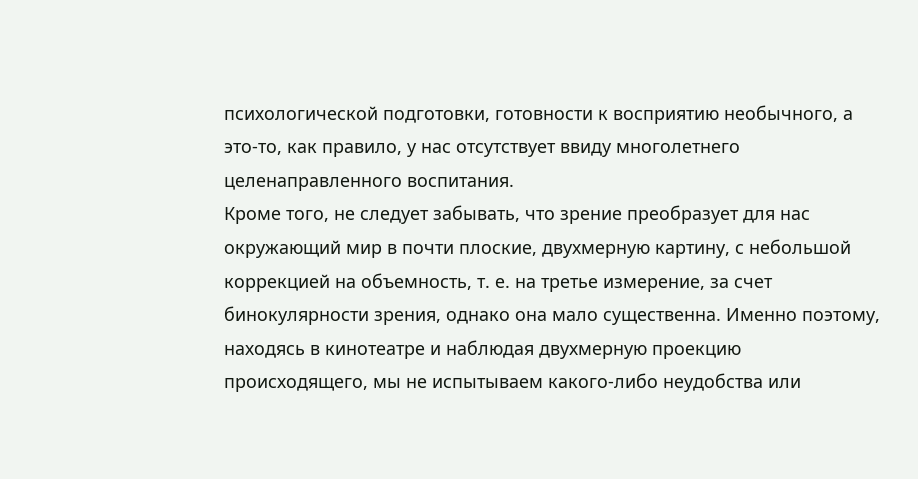психологической подготовки, готовности к восприятию необычного, а это-то, как правило, у нас отсутствует ввиду многолетнего
целенаправленного воспитания.
Кроме того, не следует забывать, что зрение преобразует для нас окружающий мир в почти плоские, двухмерную картину, с небольшой коррекцией на объемность, т. е. на третье измерение, за счет бинокулярности зрения, однако она мало существенна. Именно поэтому, находясь в кинотеатре и наблюдая двухмерную проекцию происходящего, мы не испытываем какого-либо неудобства или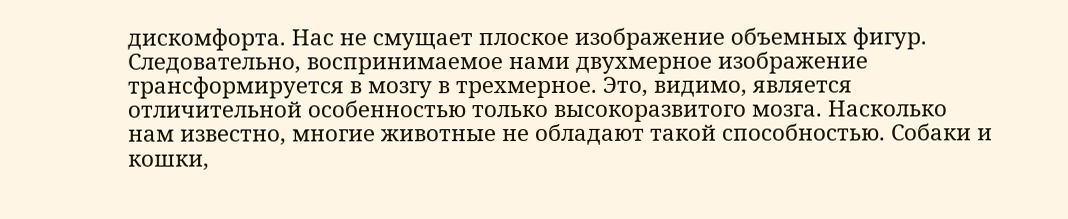дискомфорта. Нас не смущает плоское изображение объемных фигур. Следовательно, воспринимаемое нами двухмерное изображение трансформируется в мозгу в трехмерное. Это, видимо, является отличительной особенностью только высокоразвитого мозга. Насколько нам известно, многие животные не обладают такой способностью. Собаки и кошки,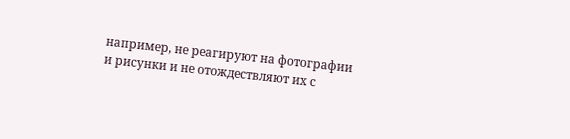например, не реагируют на фотографии и рисунки и не отождествляют их с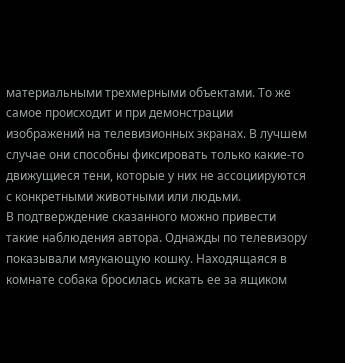материальными трехмерными объектами. То же самое происходит и при демонстрации изображений на телевизионных экранах. В лучшем случае они способны фиксировать только какие-то движущиеся тени, которые у них не ассоциируются с конкретными животными или людьми.
В подтверждение сказанного можно привести такие наблюдения автора. Однажды по телевизору показывали мяукающую кошку. Находящаяся в комнате собака бросилась искать ее за ящиком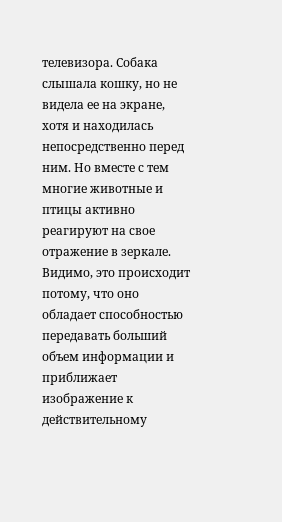телевизора. Собака слышала кошку, но не видела ее на экране, хотя и находилась непосредственно перед ним. Но вместе с тем многие животные и птицы активно реагируют на свое отражение в зеркале. Видимо, это происходит потому, что оно обладает способностью передавать больший объем информации и приближает изображение к действительному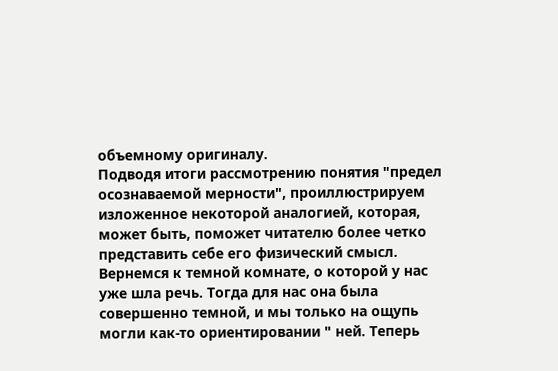объемному оригиналу.
Подводя итоги рассмотрению понятия "предел осознаваемой мерности", проиллюстрируем изложенное некоторой аналогией, которая, может быть, поможет читателю более четко представить себе его физический смысл. Вернемся к темной комнате, о которой у нас уже шла речь. Тогда для нас она была совершенно темной, и мы только на ощупь могли как-то ориентировании " ней. Теперь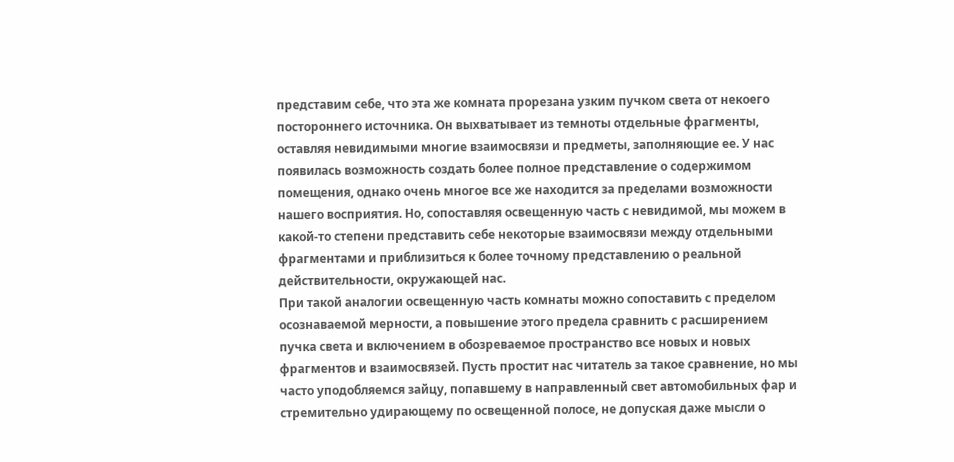представим себе, что эта же комната прорезана узким пучком света от некоего постороннего источника. Он выхватывает из темноты отдельные фрагменты, оставляя невидимыми многие взаимосвязи и предметы, заполняющие ее. У нас появилась возможность создать более полное представление о содержимом помещения, однако очень многое все же находится за пределами возможности нашего восприятия. Но, сопоставляя освещенную часть с невидимой, мы можем в какой-то степени представить себе некоторые взаимосвязи между отдельными фрагментами и приблизиться к более точному представлению о реальной действительности, окружающей нас.
При такой аналогии освещенную часть комнаты можно сопоставить с пределом осознаваемой мерности, а повышение этого предела сравнить с расширением пучка света и включением в обозреваемое пространство все новых и новых фрагментов и взаимосвязей. Пусть простит нас читатель за такое сравнение, но мы часто уподобляемся зайцу, попавшему в направленный свет автомобильных фар и стремительно удирающему по освещенной полосе, не допуская даже мысли о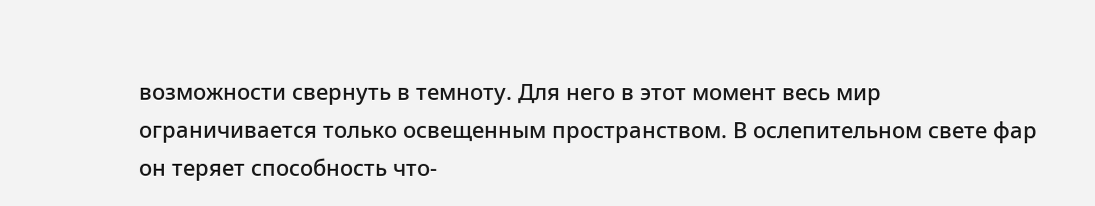возможности свернуть в темноту. Для него в этот момент весь мир ограничивается только освещенным пространством. В ослепительном свете фар он теряет способность что-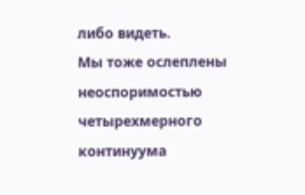либо видеть.
Мы тоже ослеплены неоспоримостью четырехмерного континуума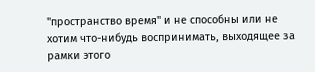"пространство время" и не способны или не хотим что-нибудь воспринимать, выходящее за рамки этого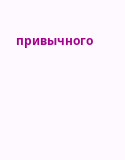привычного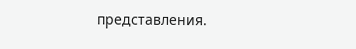представления.